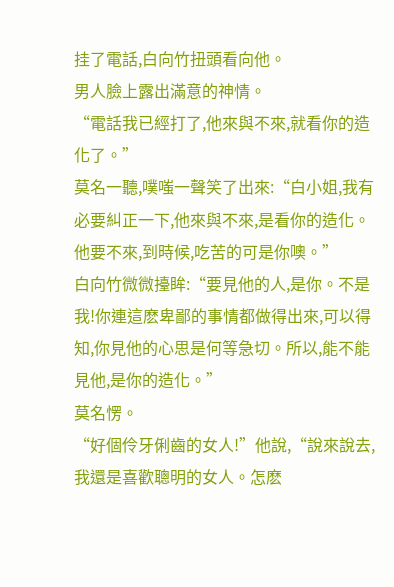挂了電話,白向竹扭頭看向他。
男人臉上露出滿意的神情。
“電話我已經打了,他來與不來,就看你的造化了。”
莫名一聽,噗嗤一聲笑了出來:“白小姐,我有必要糾正一下,他來與不來,是看你的造化。他要不來,到時候,吃苦的可是你噢。”
白向竹微微擡眸:“要見他的人,是你。不是我!你連這麽卑鄙的事情都做得出來,可以得知,你見他的心思是何等急切。所以,能不能見他,是你的造化。”
莫名愣。
“好個伶牙俐齒的女人!”他說,“說來說去,我還是喜歡聰明的女人。怎麽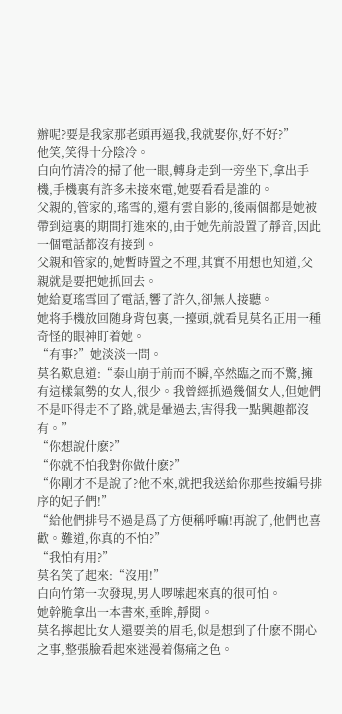辦呢?要是我家那老頭再逼我,我就娶你,好不好?”
他笑,笑得十分陰冷。
白向竹清冷的掃了他一眼,轉身走到一旁坐下,拿出手機,手機裏有許多未接來電,她要看看是誰的。
父親的,管家的,瑤雪的,還有雲自影的,後兩個都是她被帶到這裏的期間打進來的,由于她先前設置了靜音,因此一個電話都沒有接到。
父親和管家的,她暫時置之不理,其實不用想也知道,父親就是要把她抓回去。
她給夏瑤雪回了電話,響了許久,卻無人接聽。
她将手機放回随身背包裏,一擡頭,就看見莫名正用一種奇怪的眼神盯着她。
“有事?”她淡淡一問。
莫名歎息道:“泰山崩于前而不瞬,卒然臨之而不驚,擁有這樣氣勢的女人,很少。我曾經抓過幾個女人,但她們不是吓得走不了路,就是暈過去,害得我一點興趣都沒有。”
“你想說什麽?”
“你就不怕我對你做什麽?”
“你剛才不是說了?他不來,就把我送給你那些按編号排序的妃子們!”
“給他們排号不過是爲了方便稱呼嘛!再說了,他們也喜歡。難道,你真的不怕?”
“我怕有用?”
莫名笑了起來:“沒用!”
白向竹第一次發現,男人啰嗦起來真的很可怕。
她幹脆拿出一本書來,垂眸,靜閱。
莫名擰起比女人還要美的眉毛,似是想到了什麽不開心之事,整張臉看起來迷漫着傷痛之色。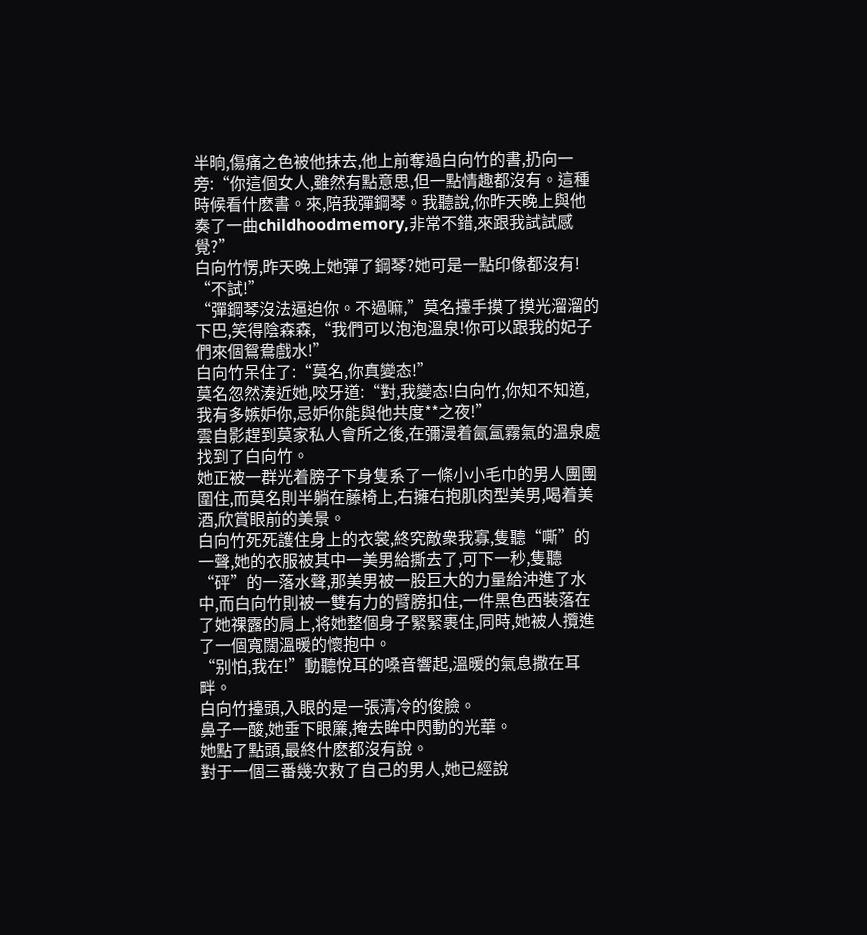半晌,傷痛之色被他抹去,他上前奪過白向竹的書,扔向一旁:“你這個女人,雖然有點意思,但一點情趣都沒有。這種時候看什麽書。來,陪我彈鋼琴。我聽說,你昨天晚上與他奏了一曲childhoodmemory,非常不錯,來跟我試試感覺?”
白向竹愣,昨天晚上她彈了鋼琴?她可是一點印像都沒有!
“不試!”
“彈鋼琴沒法逼迫你。不過嘛,”莫名擡手摸了摸光溜溜的下巴,笑得陰森森,“我們可以泡泡溫泉!你可以跟我的妃子們來個鴛鴦戲水!”
白向竹呆住了:“莫名,你真變态!”
莫名忽然湊近她,咬牙道:“對,我變态!白向竹,你知不知道,我有多嫉妒你,忌妒你能與他共度**之夜!”
雲自影趕到莫家私人會所之後,在彌漫着氤氲霧氣的溫泉處找到了白向竹。
她正被一群光着膀子下身隻系了一條小小毛巾的男人團團圍住,而莫名則半躺在藤椅上,右擁右抱肌肉型美男,喝着美酒,欣賞眼前的美景。
白向竹死死護住身上的衣裳,終究敵衆我寡,隻聽“嘶”的一聲,她的衣服被其中一美男給撕去了,可下一秒,隻聽“砰”的一落水聲,那美男被一股巨大的力量給沖進了水中,而白向竹則被一雙有力的臂膀扣住,一件黑色西裝落在了她祼露的肩上,将她整個身子緊緊裹住,同時,她被人攬進了一個寬闊溫暖的懷抱中。
“别怕,我在!”動聽悅耳的嗓音響起,溫暖的氣息撒在耳畔。
白向竹擡頭,入眼的是一張清冷的俊臉。
鼻子一酸,她垂下眼簾,掩去眸中閃動的光華。
她點了點頭,最終什麽都沒有說。
對于一個三番幾次救了自己的男人,她已經說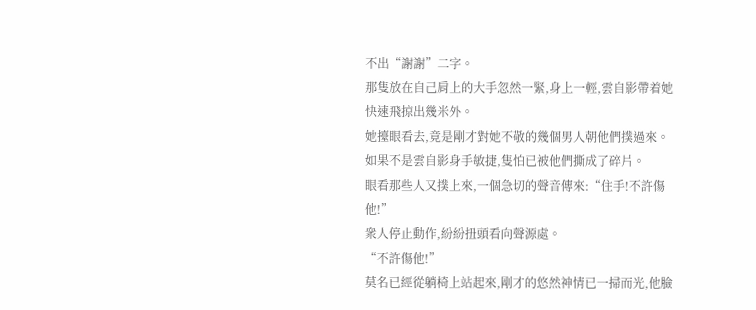不出“謝謝”二字。
那隻放在自己肩上的大手忽然一緊,身上一輕,雲自影帶着她快速飛掠出幾米外。
她擡眼看去,竟是剛才對她不敬的幾個男人朝他們撲過來。
如果不是雲自影身手敏捷,隻怕已被他們撕成了碎片。
眼看那些人又撲上來,一個急切的聲音傳來:“住手!不許傷他!”
衆人停止動作,紛紛扭頭看向聲源處。
“不許傷他!”
莫名已經從躺椅上站起來,剛才的悠然神情已一掃而光,他臉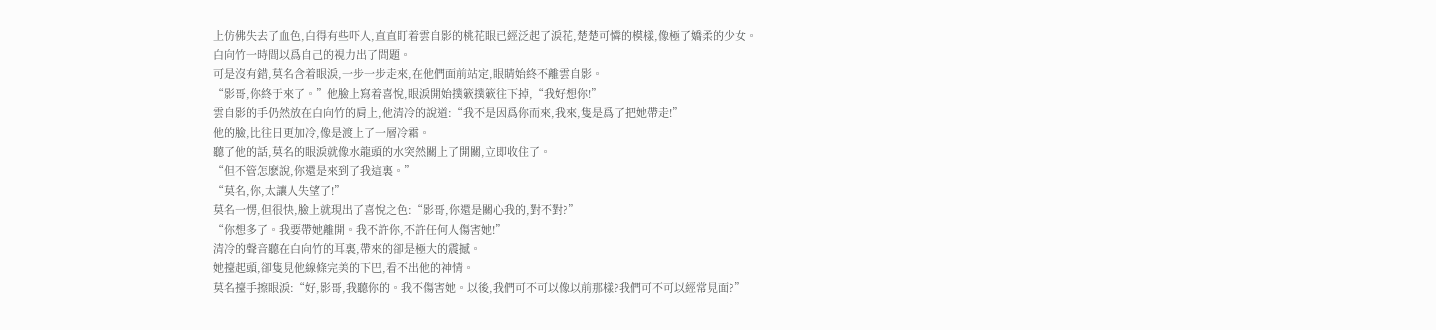上仿佛失去了血色,白得有些吓人,直直盯着雲自影的桃花眼已經泛起了淚花,楚楚可憐的模樣,像極了嬌柔的少女。
白向竹一時間以爲自己的視力出了問題。
可是沒有錯,莫名含着眼淚,一步一步走來,在他們面前站定,眼睛始終不離雲自影。
“影哥,你終于來了。”他臉上寫着喜悅,眼淚開始撲簌撲簌往下掉,“我好想你!”
雲自影的手仍然放在白向竹的肩上,他清冷的說道:“我不是因爲你而來,我來,隻是爲了把她帶走!”
他的臉,比往日更加冷,像是渡上了一層冷霜。
聽了他的話,莫名的眼淚就像水龍頭的水突然關上了開關,立即收住了。
“但不管怎麽說,你還是來到了我這裏。”
“莫名,你,太讓人失望了!”
莫名一愣,但很快,臉上就現出了喜悅之色:“影哥,你還是關心我的,對不對?”
“你想多了。我要帶她離開。我不許你,不許任何人傷害她!”
清冷的聲音聽在白向竹的耳裏,帶來的卻是極大的震撼。
她擡起頭,卻隻見他線條完美的下巴,看不出他的神情。
莫名擡手擦眼淚:“好,影哥,我聽你的。我不傷害她。以後,我們可不可以像以前那樣?我們可不可以經常見面?”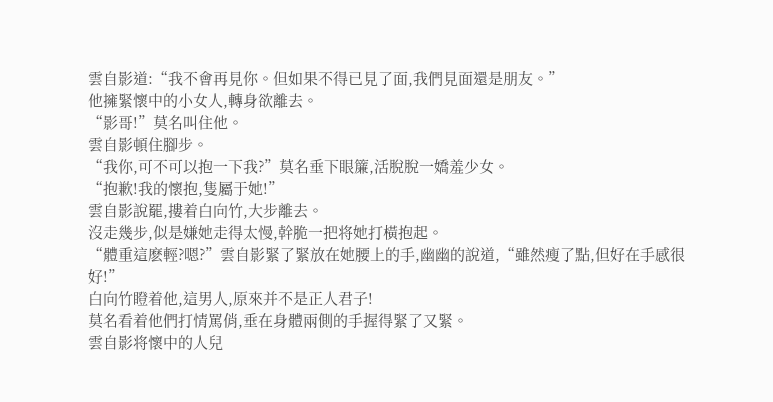雲自影道:“我不會再見你。但如果不得已見了面,我們見面還是朋友。”
他擁緊懷中的小女人,轉身欲離去。
“影哥!”莫名叫住他。
雲自影頓住腳步。
“我你,可不可以抱一下我?”莫名垂下眼簾,活脫脫一嬌羞少女。
“抱歉!我的懷抱,隻屬于她!”
雲自影說罷,摟着白向竹,大步離去。
沒走幾步,似是嫌她走得太慢,幹脆一把将她打橫抱起。
“體重這麽輕?嗯?”雲自影緊了緊放在她腰上的手,幽幽的說道,“雖然瘦了點,但好在手感很好!”
白向竹瞪着他,這男人,原來并不是正人君子!
莫名看着他們打情罵俏,垂在身體兩側的手握得緊了又緊。
雲自影将懷中的人兒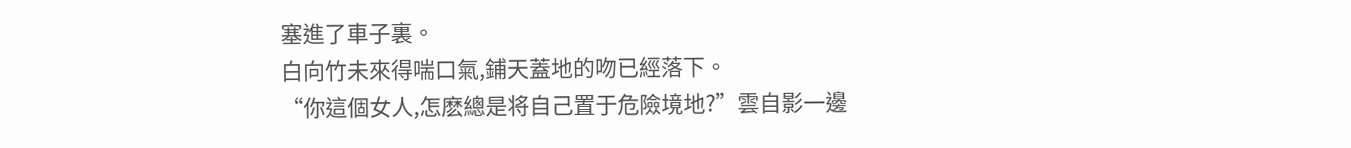塞進了車子裏。
白向竹未來得喘口氣,鋪天蓋地的吻已經落下。
“你這個女人,怎麽總是将自己置于危險境地?”雲自影一邊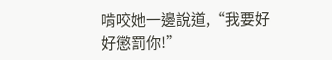啃咬她一邊說道,“我要好好懲罰你!”